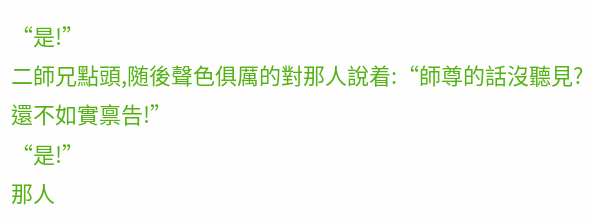“是!”
二師兄點頭,随後聲色俱厲的對那人說着:“師尊的話沒聽見?還不如實禀告!”
“是!”
那人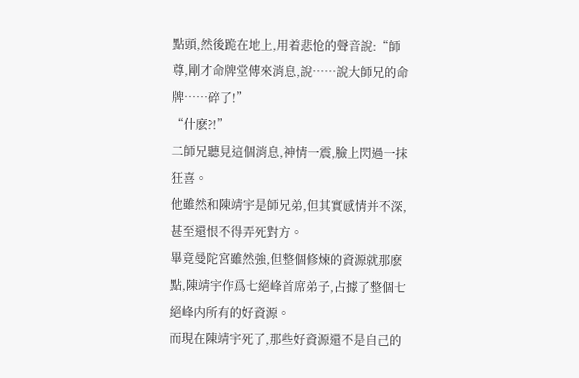點頭,然後跪在地上,用着悲怆的聲音說:“師尊,剛才命牌堂傳來消息,說……說大師兄的命牌……碎了!”
“什麽?!”
二師兄聽見這個消息,神情一震,臉上閃過一抹狂喜。
他雖然和陳靖宇是師兄弟,但其實感情并不深,甚至還恨不得弄死對方。
畢竟曼陀宮雖然強,但整個修煉的資源就那麽點,陳靖宇作爲七絕峰首席弟子,占據了整個七絕峰内所有的好資源。
而現在陳靖宇死了,那些好資源還不是自己的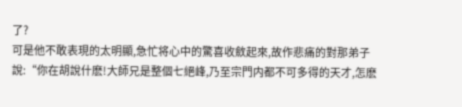了?
可是他不敢表現的太明顯,急忙将心中的驚喜收斂起來,故作悲痛的對那弟子說:“你在胡說什麽!大師兄是整個七絕峰,乃至宗門内都不可多得的天才,怎麽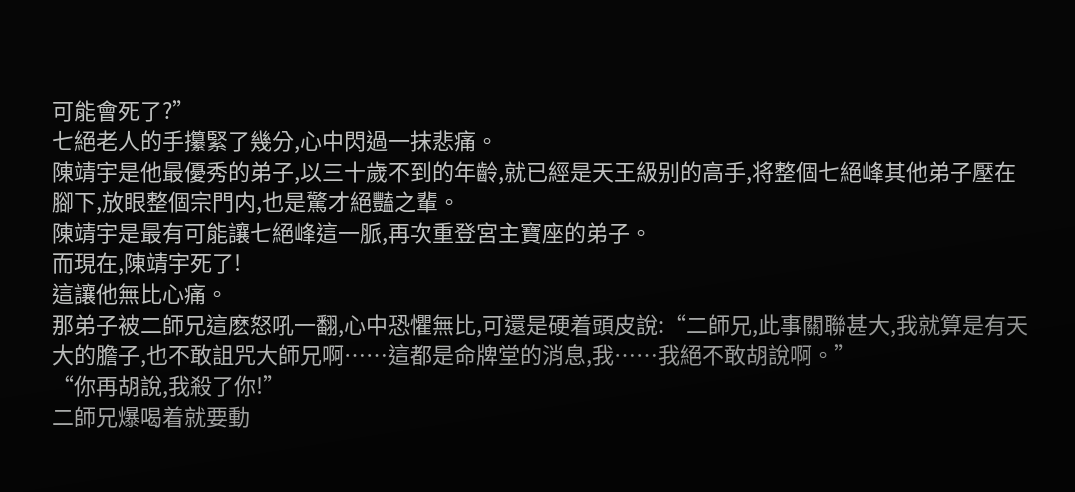可能會死了?”
七絕老人的手攥緊了幾分,心中閃過一抹悲痛。
陳靖宇是他最優秀的弟子,以三十歲不到的年齡,就已經是天王級别的高手,将整個七絕峰其他弟子壓在腳下,放眼整個宗門内,也是驚才絕豔之輩。
陳靖宇是最有可能讓七絕峰這一脈,再次重登宮主寶座的弟子。
而現在,陳靖宇死了!
這讓他無比心痛。
那弟子被二師兄這麽怒吼一翻,心中恐懼無比,可還是硬着頭皮說:“二師兄,此事關聯甚大,我就算是有天大的膽子,也不敢詛咒大師兄啊……這都是命牌堂的消息,我……我絕不敢胡說啊。”
“你再胡說,我殺了你!”
二師兄爆喝着就要動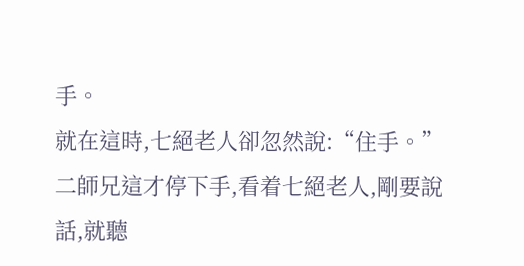手。
就在這時,七絕老人卻忽然說:“住手。”
二師兄這才停下手,看着七絕老人,剛要說話,就聽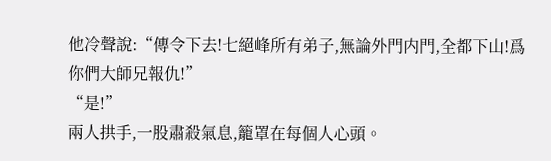他冷聲說:“傳令下去!七絕峰所有弟子,無論外門内門,全都下山!爲你們大師兄報仇!”
“是!”
兩人拱手,一股肅殺氣息,籠罩在每個人心頭。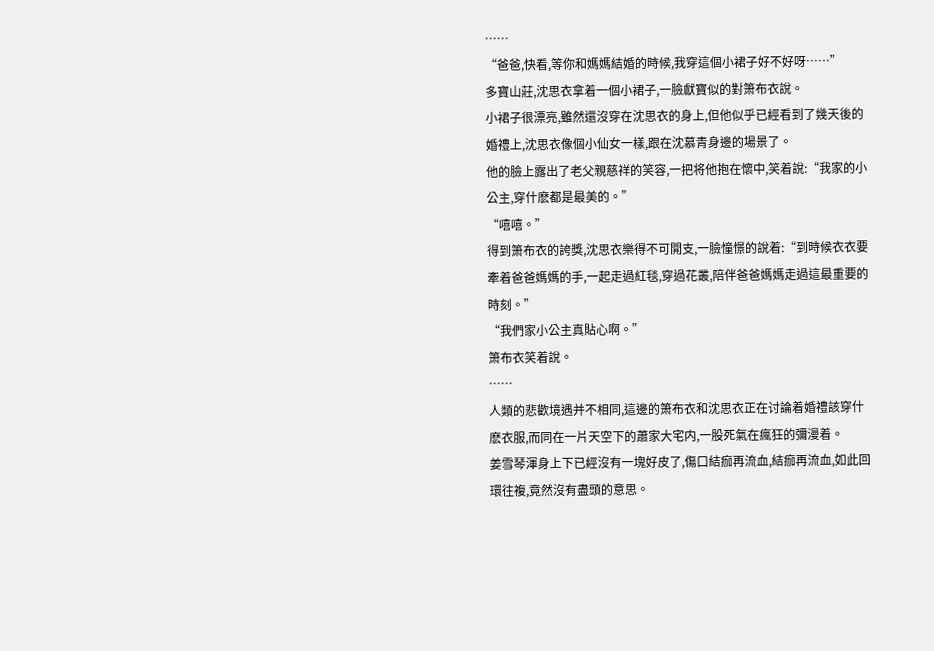……
“爸爸,快看,等你和媽媽結婚的時候,我穿這個小裙子好不好呀……”
多寶山莊,沈思衣拿着一個小裙子,一臉獻寶似的對箫布衣說。
小裙子很漂亮,雖然還沒穿在沈思衣的身上,但他似乎已經看到了幾天後的婚禮上,沈思衣像個小仙女一樣,跟在沈慕青身邊的場景了。
他的臉上露出了老父親慈祥的笑容,一把将他抱在懷中,笑着說:“我家的小公主,穿什麽都是最美的。”
“嘻嘻。”
得到箫布衣的誇獎,沈思衣樂得不可開支,一臉憧憬的說着:“到時候衣衣要牽着爸爸媽媽的手,一起走過紅毯,穿過花叢,陪伴爸爸媽媽走過這最重要的時刻。”
“我們家小公主真貼心啊。”
箫布衣笑着說。
……
人類的悲歡境遇并不相同,這邊的箫布衣和沈思衣正在讨論着婚禮該穿什麽衣服,而同在一片天空下的蕭家大宅内,一股死氣在瘋狂的彌漫着。
姜雪琴渾身上下已經沒有一塊好皮了,傷口結痂再流血,結痂再流血,如此回環往複,竟然沒有盡頭的意思。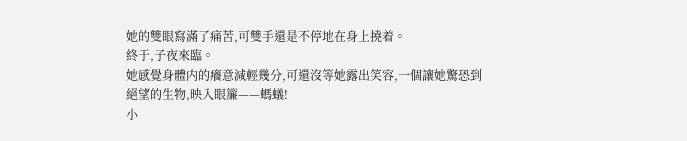她的雙眼寫滿了痛苦,可雙手還是不停地在身上撓着。
終于,子夜來臨。
她感覺身體内的癢意減輕幾分,可還沒等她露出笑容,一個讓她驚恐到絕望的生物,映入眼簾——螞蟻!
小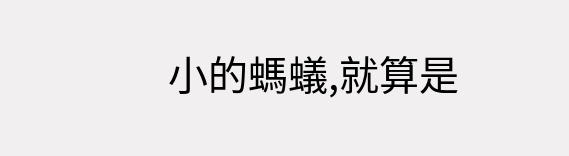小的螞蟻,就算是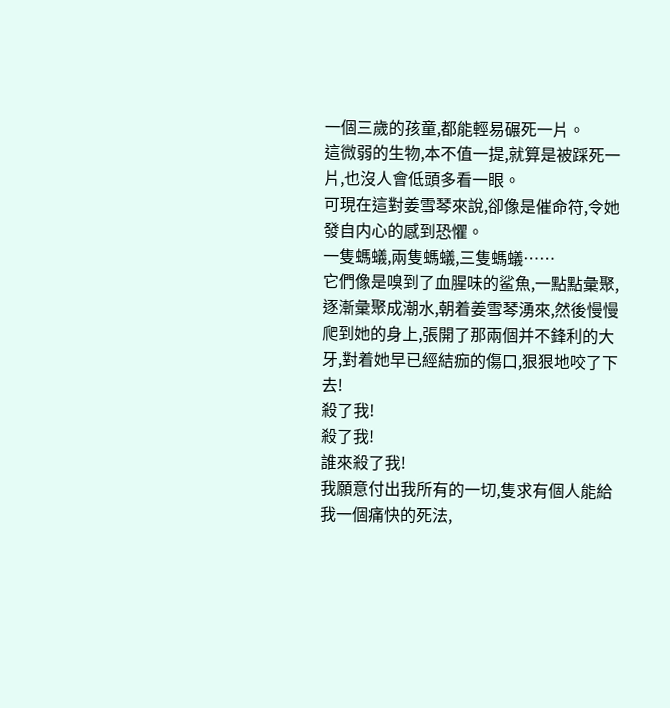一個三歲的孩童,都能輕易碾死一片。
這微弱的生物,本不值一提,就算是被踩死一片,也沒人會低頭多看一眼。
可現在這對姜雪琴來說,卻像是催命符,令她發自内心的感到恐懼。
一隻螞蟻,兩隻螞蟻,三隻螞蟻……
它們像是嗅到了血腥味的鲨魚,一點點彙聚,逐漸彙聚成潮水,朝着姜雪琴湧來,然後慢慢爬到她的身上,張開了那兩個并不鋒利的大牙,對着她早已經結痂的傷口,狠狠地咬了下去!
殺了我!
殺了我!
誰來殺了我!
我願意付出我所有的一切,隻求有個人能給我一個痛快的死法,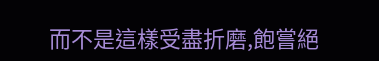而不是這樣受盡折磨,飽嘗絕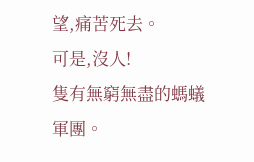望,痛苦死去。
可是,沒人!
隻有無窮無盡的螞蟻軍團。